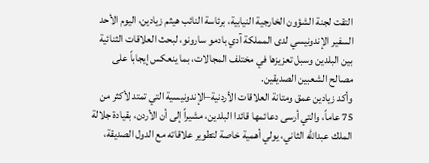التقت لجنة الشؤون الخارجية النيابية، برئاسة النائب هيثم زيادين، اليوم الأحد السفير الإندونيسي لدى المملكة آدي بادمو سارونو، لبحث العلاقات الثنائية بين البلدين وسبل تعزيزها في مختلف المجالات، بما ينعكس إيجاباً على مصالح الشعبين الصديقين.
وأكد زيادين عمق ومتانة العلاقات الأردنية–الإندونيسية التي تمتد لأكثر من 75 عاماً، والتي أرسى دعائمها قائدا البلدين، مشيراً إلى أن الأردن، بقيادة جلالة الملك عبدالله الثاني، يولي أهمية خاصة لتطوير علاقاته مع الدول الصديقة،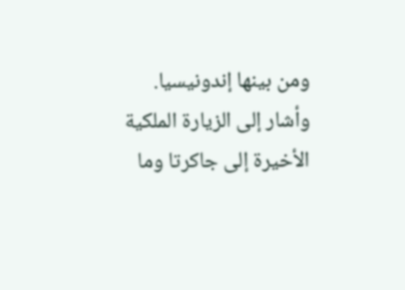ومن بينها إندونيسيا.
وأشار إلى الزيارة الملكية الأخيرة إلى جاكرتا وما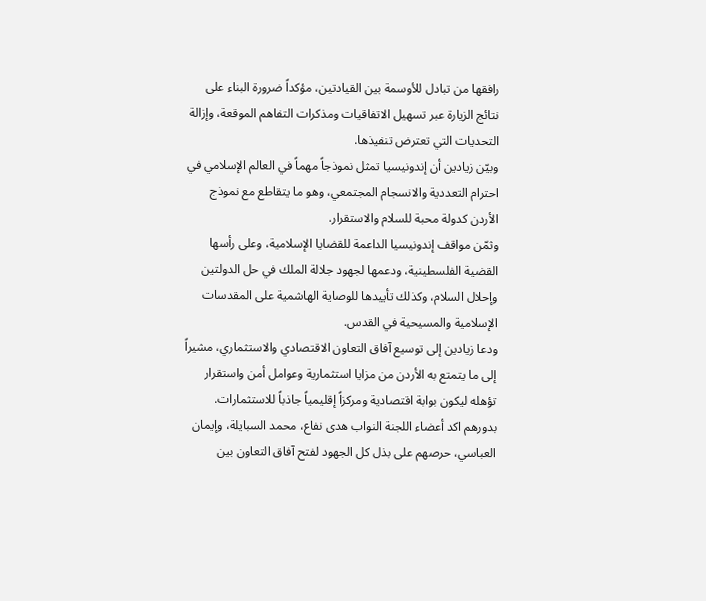رافقها من تبادل للأوسمة بين القيادتين، مؤكداً ضرورة البناء على نتائج الزيارة عبر تسهيل الاتفاقيات ومذكرات التفاهم الموقعة، وإزالة التحديات التي تعترض تنفيذها.
وبيّن زيادين أن إندونيسيا تمثل نموذجاً مهماً في العالم الإسلامي في احترام التعددية والانسجام المجتمعي، وهو ما يتقاطع مع نموذج الأردن كدولة محبة للسلام والاستقرار.
وثمّن مواقف إندونيسيا الداعمة للقضايا الإسلامية، وعلى رأسها القضية الفلسطينية، ودعمها لجهود جلالة الملك في حل الدولتين وإحلال السلام، وكذلك تأييدها للوصاية الهاشمية على المقدسات الإسلامية والمسيحية في القدس.
ودعا زيادين إلى توسيع آفاق التعاون الاقتصادي والاستثماري، مشيراً إلى ما يتمتع به الأردن من مزايا استثمارية وعوامل أمن واستقرار تؤهله ليكون بوابة اقتصادية ومركزاً إقليمياً جاذباً للاستثمارات.
بدورهم اكد أعضاء اللجنة النواب هدى نفاع، محمد السبايلة، وإيمان العباسي، حرصهم على بذل كل الجهود لفتح آفاق التعاون بين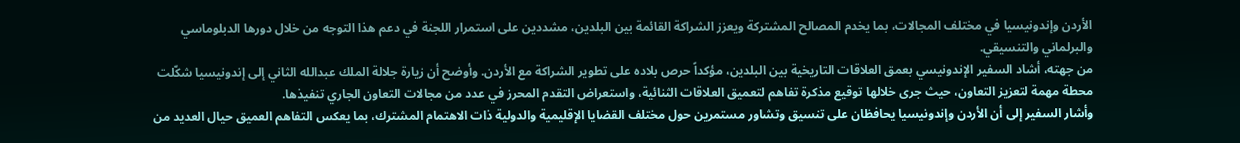الأردن وإندونيسيا في مختلف المجالات، بما يخدم المصالح المشتركة ويعزز الشراكة القائمة بين البلدين، مشددين على استمرار اللجنة في دعم هذا التوجه من خلال دورها الدبلوماسي والبرلماني والتنسيقي.
من جهته، أشاد السفير الإندونيسي بعمق العلاقات التاريخية بين البلدين، مؤكداً حرص بلاده على تطوير الشراكة مع الأردن. وأوضح أن زيارة جلالة الملك عبدالله الثاني إلى إندونيسيا شكّلت محطة مهمة لتعزيز التعاون، حيث جرى خلالها توقيع مذكرة تفاهم لتعميق العلاقات الثنائية، واستعراض التقدم المحرز في عدد من مجالات التعاون الجاري تنفيذها.
وأشار السفير إلى أن الأردن وإندونيسيا يحافظان على تنسيق وتشاور مستمرين حول مختلف القضايا الإقليمية والدولية ذات الاهتمام المشترك، بما يعكس التفاهم العميق حيال العديد من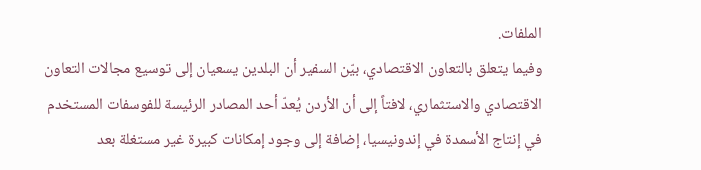الملفات.
وفيما يتعلق بالتعاون الاقتصادي، بيّن السفير أن البلدين يسعيان إلى توسيع مجالات التعاون الاقتصادي والاستثماري، لافتاً إلى أن الأردن يُعدّ أحد المصادر الرئيسة للفوسفات المستخدم في إنتاج الأسمدة في إندونيسيا، إضافة إلى وجود إمكانات كبيرة غير مستغلة بعد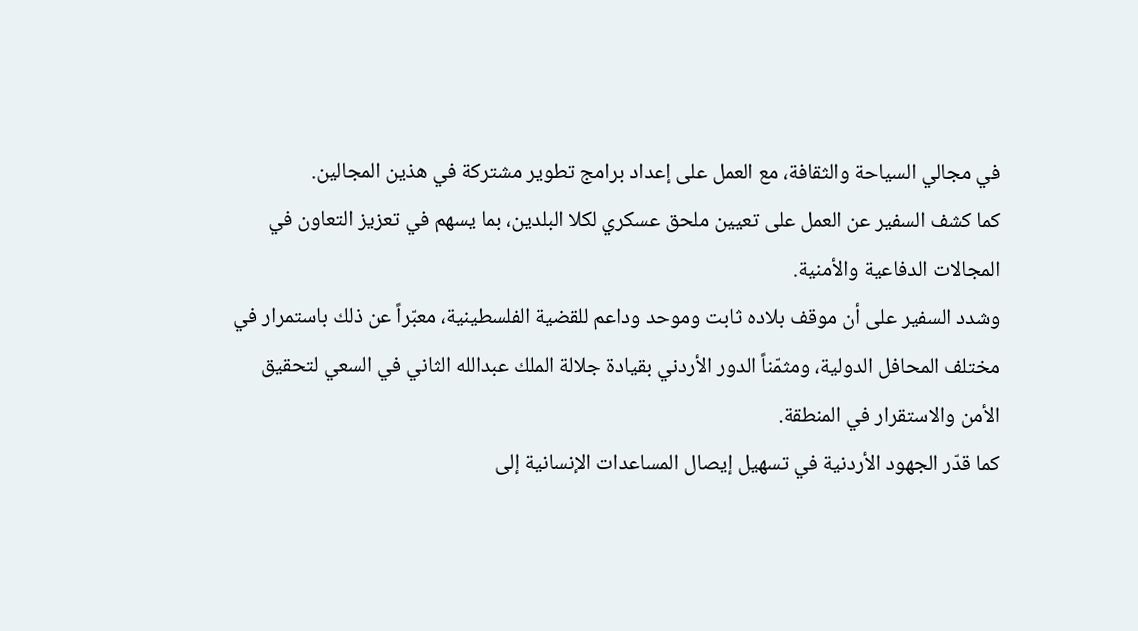في مجالي السياحة والثقافة، مع العمل على إعداد برامج تطوير مشتركة في هذين المجالين.
كما كشف السفير عن العمل على تعيين ملحق عسكري لكلا البلدين، بما يسهم في تعزيز التعاون في المجالات الدفاعية والأمنية.
وشدد السفير على أن موقف بلاده ثابت وموحد وداعم للقضية الفلسطينية، معبّراً عن ذلك باستمرار في مختلف المحافل الدولية، ومثمّناً الدور الأردني بقيادة جلالة الملك عبدالله الثاني في السعي لتحقيق الأمن والاستقرار في المنطقة.
كما قدّر الجهود الأردنية في تسهيل إيصال المساعدات الإنسانية إلى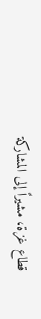قطاع غزة، مشيراً إلى المشاركة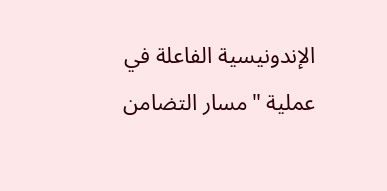الإندونيسية الفاعلة في عملية "مسار التضامن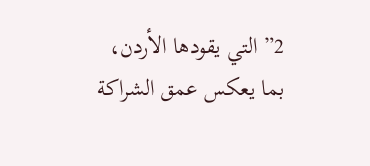2” التي يقودها الأردن، بما يعكس عمق الشراكة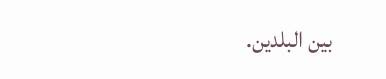بين البلدين.